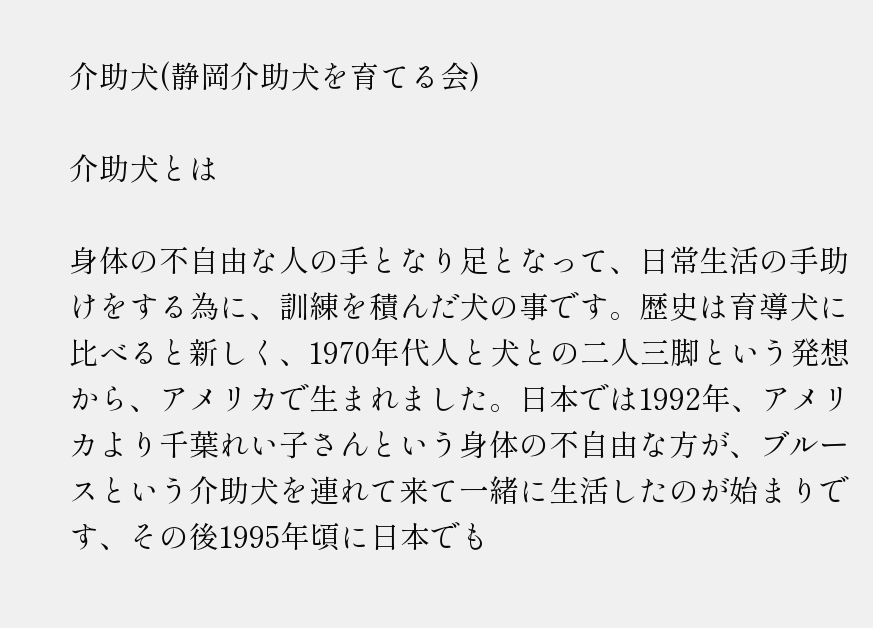介助犬(静岡介助犬を育てる会)

介助犬とは

身体の不自由な人の手となり足となって、日常生活の手助けをする為に、訓練を積んだ犬の事です。歴史は育導犬に比べると新しく、1970年代人と犬との二人三脚という発想から、アメリカで生まれました。日本では1992年、アメリカより千葉れい子さんという身体の不自由な方が、ブルースという介助犬を連れて来て一緒に生活したのが始まりです、その後1995年頃に日本でも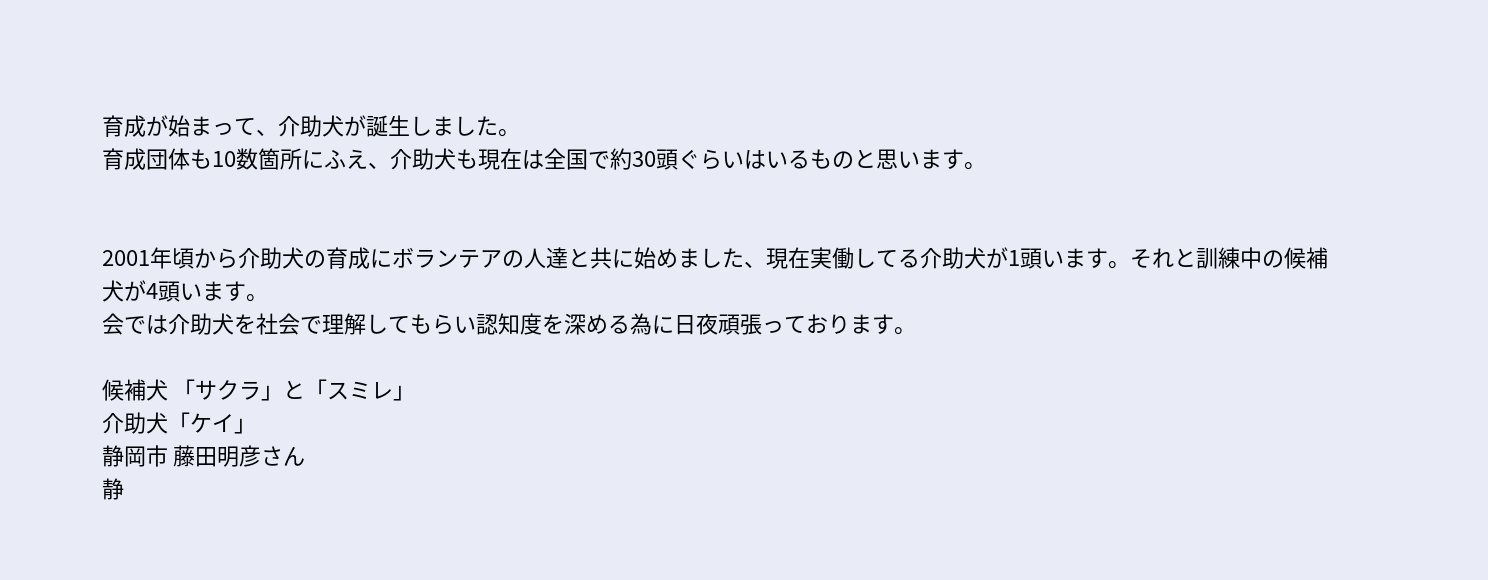育成が始まって、介助犬が誕生しました。
育成団体も10数箇所にふえ、介助犬も現在は全国で約30頭ぐらいはいるものと思います。


2001年頃から介助犬の育成にボランテアの人達と共に始めました、現在実働してる介助犬が1頭います。それと訓練中の候補犬が4頭います。
会では介助犬を社会で理解してもらい認知度を深める為に日夜頑張っております。

候補犬 「サクラ」と「スミレ」
介助犬「ケイ」
静岡市 藤田明彦さん
静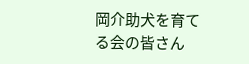岡介助犬を育てる会の皆さん